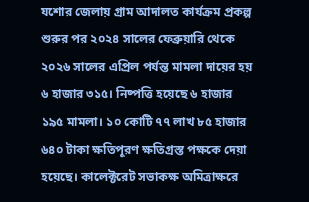যশোর জেলায় গ্রাম আদালত কার্যক্রম প্রকল্প শুরুর পর ২০২৪ সালের ফেব্রুয়ারি থেকে ২০২৬ সালের এপ্রিল পর্যন্ত মামলা দায়ের হয় ৬ হাজার ৩১৫। নিষ্পত্তি হয়েছে ৬ হাজার ১৯৫ মামলা। ১০ কোটি ৭৭ লাখ ৮৫ হাজার ৬৪০ টাকা ক্ষতিপূরণ ক্ষতিগ্রস্ত পক্ষকে দেয়া হয়েছে। কালেক্টরেট সভাকক্ষ অমিত্রাক্ষরে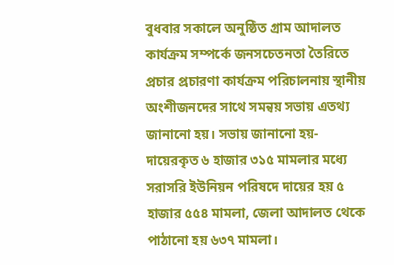বুধবার সকালে অনুষ্ঠিত গ্রাম আদালত কার্যক্রম সম্পর্কে জনসচেতনতা তৈরিতে প্রচার প্রচারণা কার্যক্রম পরিচালনায় স্থানীয় অংশীজনদের সাথে সমন্বয় সভায় এতথ্য জানানো হয়। সভায় জানানো হয়-দায়েরকৃত ৬ হাজার ৩১৫ মামলার মধ্যে সরাসরি ইউনিয়ন পরিষদে দায়ের হয় ৫ হাজার ৫৫৪ মামলা, জেলা আদালত থেকে পাঠানো হয় ৬৩৭ মামলা।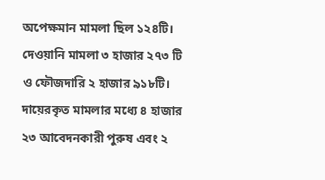অপেক্ষমান মামলা ছিল ১২৪টি। দেওয়ানি মামলা ৩ হাজার ২৭৩ টি ও ফৌজদারি ২ হাজার ৯১৮টি। দায়েরকৃত মামলার মধ্যে ৪ হাজার ২৩ আবেদনকারী পুরুষ এবং ২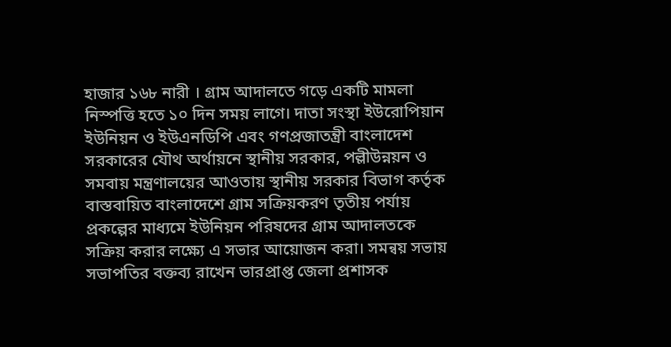হাজার ১৬৮ নারী । গ্রাম আদালতে গড়ে একটি মামলা নিস্পত্তি হতে ১০ দিন সময় লাগে। দাতা সংস্থা ইউরোপিয়ান ইউনিয়ন ও ইউএনডিপি এবং গণপ্রজাতন্ত্রী বাংলাদেশ সরকারের যৌথ অর্থায়নে স্থানীয় সরকার, পল্লীউন্নয়ন ও সমবায় মন্ত্রণালয়ের আওতায় স্থানীয় সরকার বিভাগ কর্তৃক বাস্তবায়িত বাংলাদেশে গ্রাম সক্রিয়করণ তৃতীয় পর্যায় প্রকল্পের মাধ্যমে ইউনিয়ন পরিষদের গ্রাম আদালতকে সক্রিয় করার লক্ষ্যে এ সভার আয়োজন করা। সমন্বয় সভায় সভাপতির বক্তব্য রাখেন ভারপ্রাপ্ত জেলা প্রশাসক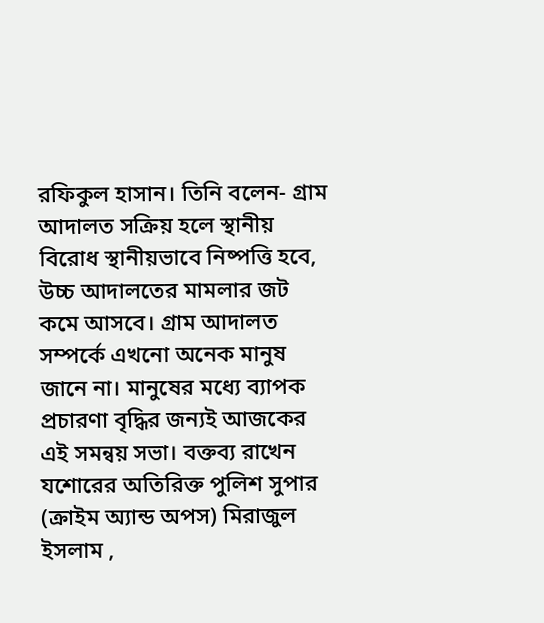রফিকুল হাসান। তিনি বলেন- গ্রাম আদালত সক্রিয় হলে স্থানীয় বিরোধ স্থানীয়ভাবে নিষ্পত্তি হবে, উচ্চ আদালতের মামলার জট কমে আসবে। গ্রাম আদালত সম্পর্কে এখনো অনেক মানুষ জানে না। মানুষের মধ্যে ব্যাপক প্রচারণা বৃদ্ধির জন্যই আজকের এই সমন্বয় সভা। বক্তব্য রাখেন যশোরের অতিরিক্ত পুলিশ সুপার (ক্রাইম অ্যান্ড অপস) মিরাজুল ইসলাম ,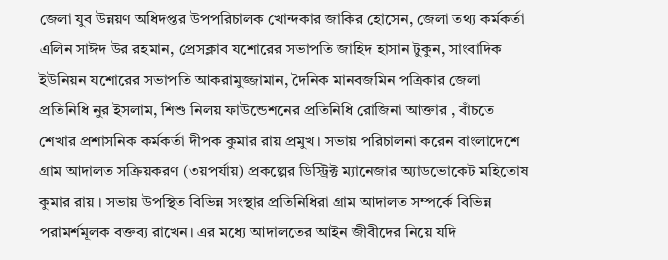জেলা যুব উন্নয়ণ অধিদপ্তর উপপরিচালক খোন্দকার জাকির হোসেন, জেলা তথ্য কর্মকর্তা এলিন সাঈদ উর রহমান, প্রেসক্লাব যশোরের সভাপতি জাহিদ হাসান টুকুন, সাংবাদিক ইউনিয়ন যশোরের সভাপতি আকরামুজ্জামান, দৈনিক মানবজমিন পত্রিকার জেলা প্রতিনিধি নুর ইসলাম, শিশু নিলয় ফাউন্ডেশনের প্রতিনিধি রোজিনা আক্তার , বাঁচতে শেখার প্রশাসনিক কর্মকর্তা দীপক কুমার রায় প্রমুখ। সভায় পরিচালনা করেন বাংলাদেশে গ্রাম আদালত সক্রিয়করণ (৩য়পর্যায়) প্রকল্পের ডিস্ট্রিক্ট ম্যানেজার অ্যাডভোকেট মহিতোষ কুমার রায় । সভায় উপস্থিত বিভিন্ন সংস্থার প্রতিনিধিরা গ্রাম আদালত সম্পর্কে বিভিন্ন পরামর্শমূলক বক্তব্য রাখেন। এর মধ্যে আদালতের আইন জীবীদের নিয়ে যদি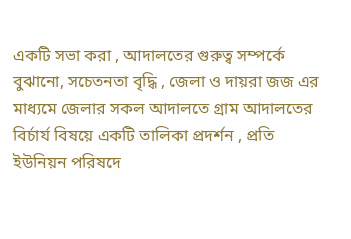একটি সভা করা , আদালতের গুরুত্ব সম্পর্কে বুঝানো, সচেতনতা বৃদ্ধি , জেলা ও দায়রা জজ এর মাধ্যমে জেলার সকল আদালতে গ্রাম আদালতের বির্চার্য বিষয়ে একটি তালিকা প্রদর্শন , প্রতি ইউনিয়ন পরিষদে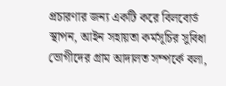প্রচারণার জন্য একটি করে বিলবোর্ড স্থাপন, আইন সহায়তা কর্মসূচির সুবিধা ভোগীদের গ্রাম আদালত সম্পর্কে বলা,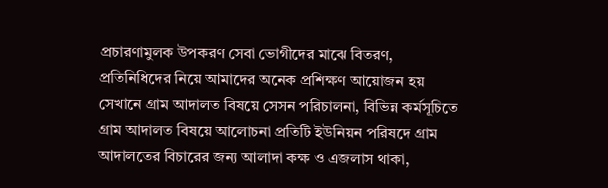প্রচারণামুলক উপকরণ সেবা ভোগীদের মাঝে বিতরণ, প্রতিনিধিদের নিয়ে আমাদের অনেক প্রশিক্ষণ আয়োজন হয় সেখানে গ্রাম আদালত বিষয়ে সেসন পরিচালনা, বিভিন্ন কর্মসূচিতে গ্রাম আদালত বিষয়ে আলোচনা প্রতিটি ইউনিয়ন পরিষদে গ্রাম আদালতের বিচারের জন্য আলাদা কক্ষ ও এজলাস থাকা,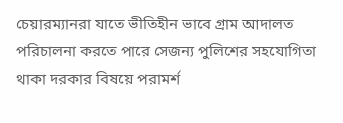চেয়ারম্যানরা যাতে ভীতিহীন ভাবে গ্রাম আদালত পরিচালনা করতে পারে সেজন্য পুলিশের সহযোগিতা থাকা দরকার বিষয়ে পরামর্শ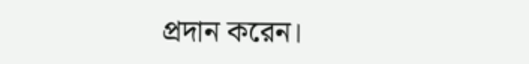প্রদান করেন।